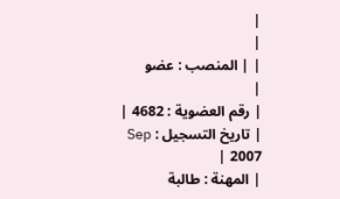|
|
| | المنصب : عضو
|
| رقم العضوية : 4682 |
| تاريخ التسجيل : Sep 2007 |
| المهنة : طالبة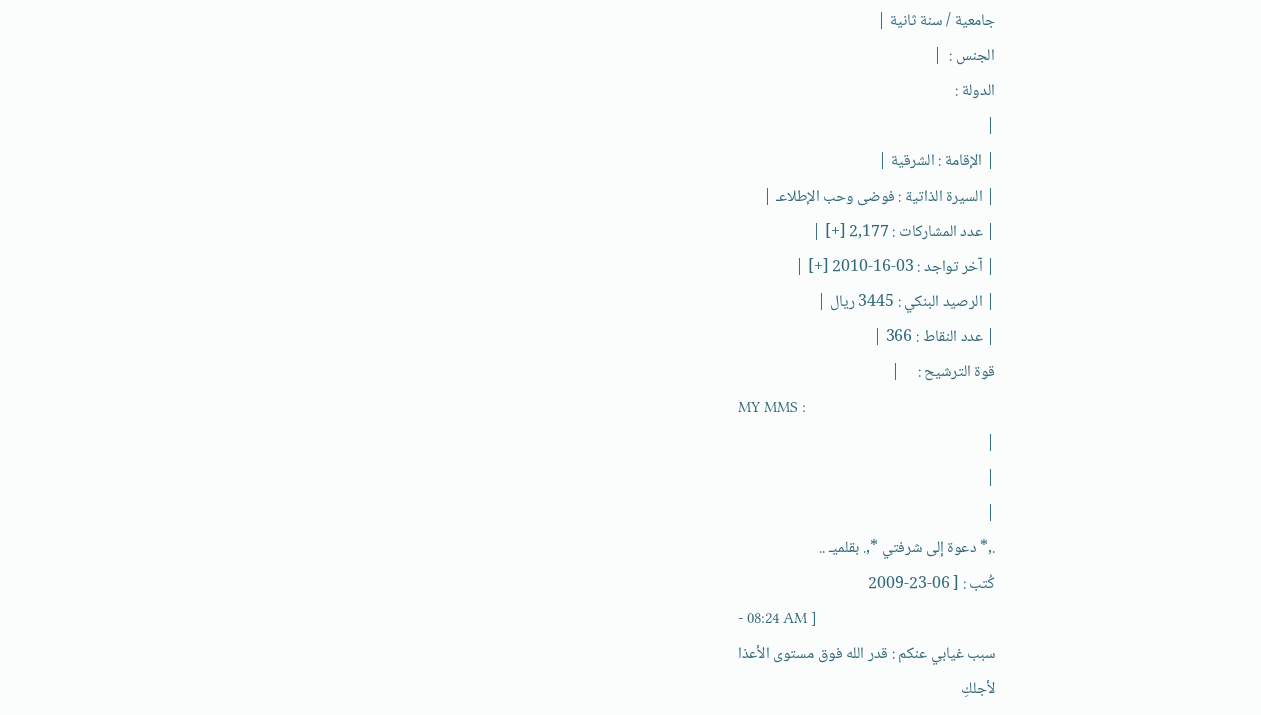جامعية / سنة ثانية |
الجنس :  |
الدولة :
|
| الإقامة : الشرقية |
| السيرة الذاتية : فوضى وحب الإطلاعـ |
| عدد المشاركات : 2,177 [+] |
| آخر تواجد : 03-16-2010 [+] |
| الرصيد البنكي : 3445 ريال |
| عدد النقاط : 366 |
قوة الترشيح :     |
MY MMS :
|
|
|
.,* دعوة إلى شرفتي *,. بقلميـ ..
كُتب : [ 06-23-2009
- 08:24 AM ]
سبب غيابي عنكم : قدر الله فوق مستوى الأعذا
لأجلكِ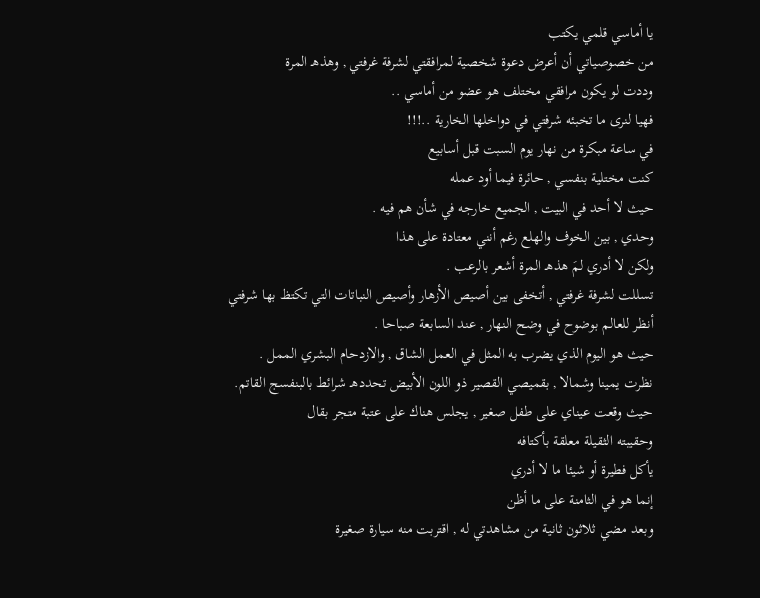يا أماسي قلمي يكتب
من خصوصياتي أن أعرض دعوة شخصية لمرافقتي لشرفة غرفتي , وهذهـ المرة
وددت لو يكون مرافقي مختلف هو عضو من أماسي ..
فهيا لنرى ما تخبئه شرفتي في دواخلها الخارية ..!!!
في ساعة مبكرة من نهار يوم السبت قبل أسابيع
كنت مختلية بنفسي , حائرة فيما أود عمله
حيث لا أحد في البيت , الجميع خارجه في شأن هم فيه .
وحدي , بين الخوف والهلع رغم أنني معتادة على هذا
ولكن لا أدري لمَ هذهـ المرة أشعر بالرعب .
تسللت لشرفة غرفتي , أتخفى بين أصيص الأزهار وأصيص النباتات التي تكتظ بها شرفتي
أنظر للعالم بوضوح في وضح النهار , عند السابعة صباحا .
حيث هو اليوم الذي يضرب به المثل في العمل الشاق , والازدحام البشري الممل .
نظرت يمينا وشمالا , بقميصي القصير ذو اللون الأبيض تحددهـ شرائط بالبنفسج القاتم.
حيث وقعت عيناي على طفل صغير , يجلس هناك على عتبة متجر بقال
وحقيبته الثقيلة معلقة بأكتافه
يأكل فطيرة أو شيئا ما لا أدري
إنما هو في الثامنة على ما أظن
وبعد مضي ثلاثون ثانية من مشاهدتي له , اقتربت منه سيارة صغيرة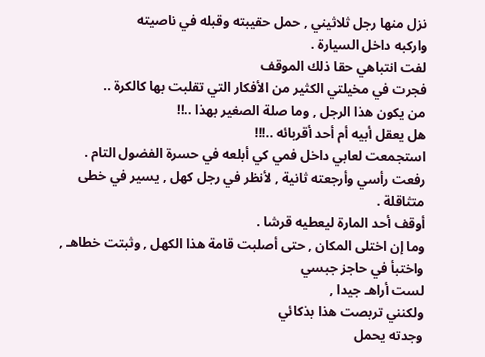نزل منها رجل ثلاثيني , حمل حقيبته وقبله في ناصيته
واركبه داخل السيارة .
لفت انتباهي حقا ذلك الموقف
فجرت في مخيلتي الكثير من الأفكار التي تقلبت بها كالكرة ..
من يكون هذا الرجل , وما صلة الصغير بهذا ..!!
هل يعقل أبيه أم أحد أقربائه ..!!!
استجمعت لعابي داخل فمي كي أبلعه في حسرة الفضول التام .
رفعت رأسي وأرجعته ثانية , لأنظر في رجل كهل , يسير في خطى متثاقلة .
أوقف أحد المارة ليعطيه قرشا .
وما إن اختلى المكان , حتى أصلبت قامة هذا الكهل , وثبتت خطاهـ , واختبأ في حاجز جبسي
لست أراهـ جيدا ,
ولكنني تربصت هذا بذكائي
وجدته يحمل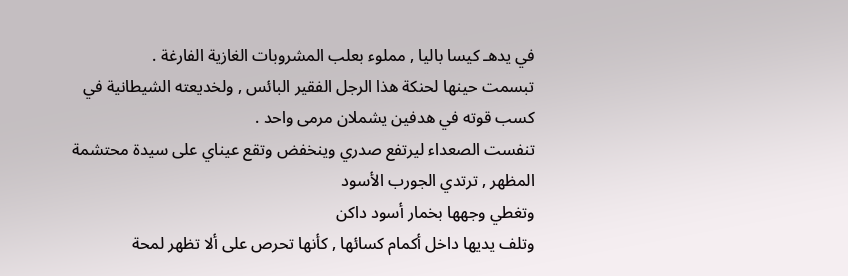في يدهـ كيسا باليا , مملوء بعلب المشروبات الغازية الفارغة .
تبسمت حينها لحنكة هذا الرجل الفقير البائس , ولخديعته الشيطانية في كسب قوته في هدفين يشملان مرمى واحد .
تنفست الصعداء ليرتفع صدري وينخفض وتقع عيناي على سيدة محتشمة المظهر , ترتدي الجورب الأسود
وتغطي وجهها بخمار أسود داكن
وتلف يديها داخل أكمام كسائها , كأنها تحرص على ألا تظهر لمحة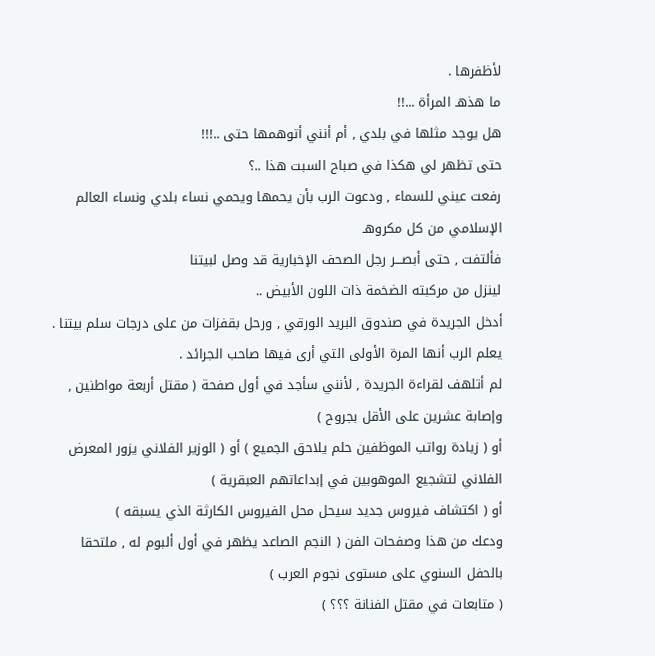لأظفرها .
ما هذهـ المرأة ...!!
هل يوجد مثلها في بلدي , أم أنني أتوهمها حتى ..!!!
حتى تظهر لي هكذا في صباح السبت هذا ..؟
رفعت عيني للسماء , ودعوت الرب بأن يحمها ويحمي نساء بلدي ونساء العالم الإسلامي من كل مكروهـ
فألتفت , حتى أبصـــر رجل الصحف الإخبارية قد وصل لبيتنا
لينزل من مركبته الضخمة ذات اللون الأبيض ..
أدخل الجريدة في صندوق البريد الورقي , ورحل بقفزات من على درجات سلم بيتنا .
يعلم الرب أنها المرة الأولى التي أرى فيها صاحب الجرائد .
لم أتلهف لقراءة الجريدة , لأنني سأجد في أول صفحة ( مقتل أربعة مواطنين , وإصابة عشرين على الأقل بجروح )
أو ( زيادة رواتب الموظفين حلم يلاحق الجميع ) أو ( الوزير الفلاني يزور المعرض الفلاني لتشجيع الموهوبين في إبداعاتهم العبقرية )
أو ( اكتشاف فيروس جديد سيحل محل الفيروس الكارثة الذي يسبقه )
ودعك من هذا وصفحات الفن ( النجم الصاعد يظهر في أول ألبوم له , ملتحقا بالحفل السنوي على مستوى نجوم العرب )
( متابعات في مقتل الفنانة ؟؟؟ )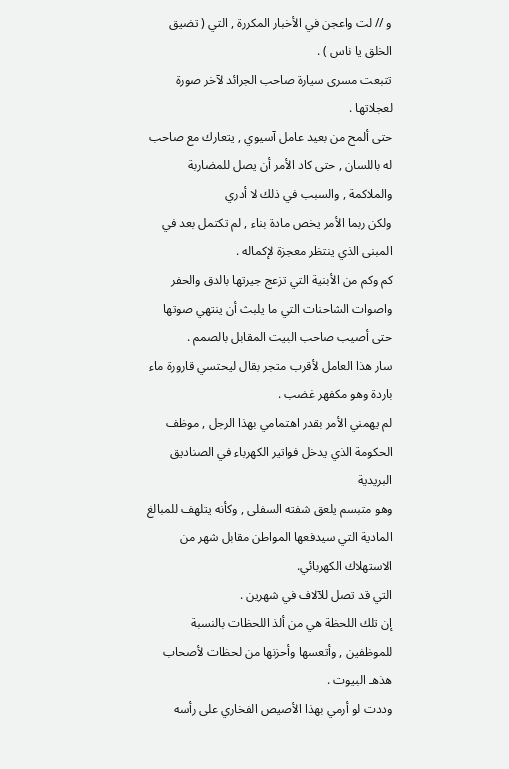و // لت واعجن في الأخبار المكررة , التي ( تضيق الخلق يا ناس ) .
تتبعت مسرى سيارة صاحب الجرائد لآخر صورة لعجلاتها .
حتى ألمح من بعيد عامل آسيوي , يتعارك مع صاحب له باللسان , حتى كاد الأمر أن يصل للمضاربة والملاكمة , والسبب في ذلك لا أدري
ولكن ربما الأمر يخص مادة بناء , لم تكتمل بعد في المبنى الذي ينتظر معجزة لإكماله .
كم وكم من الأبنية التي تزعج جيرتها بالدق والحفر واصوات الشاحنات التي ما يلبث أن ينتهي صوتها حتى أصيب صاحب البيت المقابل بالصمم .
سار هذا العامل لأقرب متجر بقال ليحتسي قارورة ماء باردة وهو مكفهر غضب .
لم يهمني الأمر بقدر اهتمامي بهذا الرجل , موظف الحكومة الذي يدخل فواتير الكهرباء في الصناديق البريدية
وهو متبسم يلعق شفته السفلى , وكأنه يتلهف للمبالغ المادية التي سيدفعها المواطن مقابل شهر من الاستهلاك الكهربائي.
التي قد تصل للآلاف في شهرين .
إن تلك اللحظة هي من ألذ اللحظات بالنسبة للموظفين , وأتعسها وأحزنها من لحظات لأصحاب هذهـ البيوت .
وددت لو أرمي بهذا الأصيص الفخاري على رأسه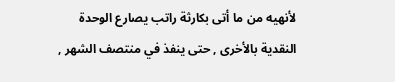لأنهيه من ما أتى بكارثة راتب يصارع الوحدة النقدية بالأخرى , حتى ينفذ في منتصف الشهر ,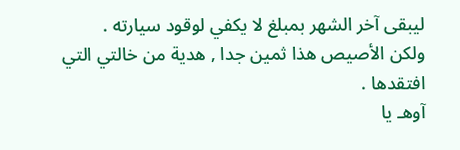ليبقى آخر الشهر بمبلغ لا يكفي لوقود سيارته .
ولكن الأصيص هذا ثمين جدا , هدية من خالتي التي افتقدها .
آوهـ يا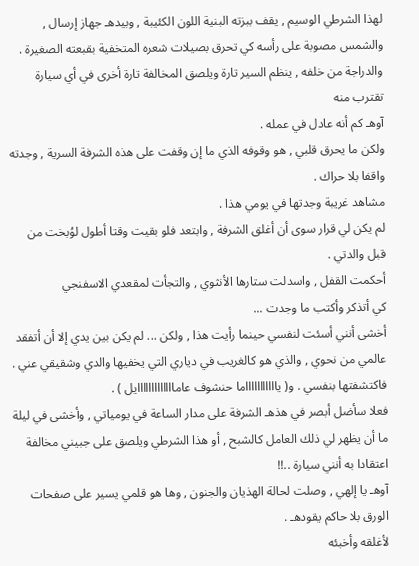لهذا الشرطي الوسيم , يقف ببزته البنية اللون الكئيبة , وبيدهـ جهاز إرسال , والشمس مصوبة على رأسه كي تحرق بصيلات شعره المتخفية بقبعته الصغيرة .
والدراجة من خلفه , ينظم السير تارة ويلصق المخالفة تارة أخرى في أي سيارة تقترب منه
آوهـ كم أنه عادل في عمله .
ولكن ما يحرق قلبي , هو وقوفه الذي ما إن وقفت على هذه الشرفة السرية , وجدته واقفا بلا حراك .
مشاهد غريبة وجدتها في يومي هذا .
لم يكن لي قرار سوى أن أغلق الشرفة , وابتعد فلو بقيت وقتا أطول لوُبخت من قبل والدتي .
أحكمت القفل , واسدلت ستارها الأنثوي , والتجأت لمقعدي الاسفنجي
كي أتذكر وأكتب ما وجدت ...
أخشى أنني أسئت لنفسي حينما رأيت هذا , ولكن ... لم يكن بين يدي إلا أن أتفقد عالمي من نحوي , والذي هو كالغريب في دياري التي يخفيها والدي وشقيقي عني .
فاكتشفتها بنفسي . و( ياااااااااااما حنشوف عامااااااااااااايل ) .
فعلا سأضل أبصر في هذهـ الشرفة على مدار الساعة في يومياتي , وأخشى في ليلة ما أن يظهر لي ذلك العامل كالشبح , أو هذا الشرطي ويلصق على جبيني مخالفة اعتقادا به أنني سيارة ..!!
آوهـ يا إلهي , وصلت لحالة الهذيان والجنون , وها هو قلمي يسير على صفحات الورق بلا حاكم يقودهـ .
لأغلقه وأخبئه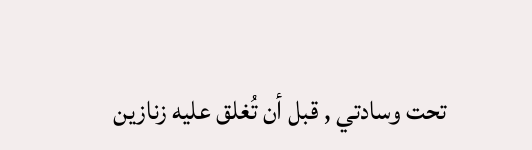تحت وسادتي , قبل أن تُغلق عليه زنازين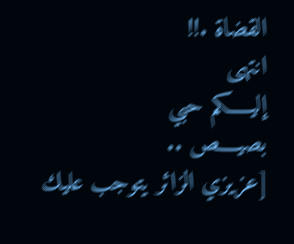القضاة .!!
انتهى
إليـــــكم حبي
بصيــــص ..
[عزيزي الزائر يتوجب عليك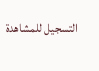التسجيل للمشاهدة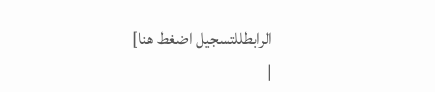الرابطللتسجيل اضغط هنا]
|